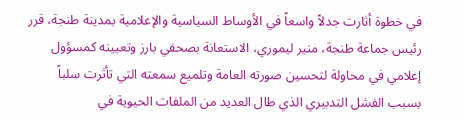في خطوة أثارت جدلاً واسعاً في الأوساط السياسية والإعلامية بمدينة طنجة، قرر رئيس جماعة طنجة، منير ليموري، الاستعانة بصحفي بارز وتعيينه كمسؤول إعلامي في محاولة لتحسين صورته العامة وتلميع سمعته التي تأثرت سلباً بسبب الفشل التدبيري الذي طال العديد من الملفات الحيوية في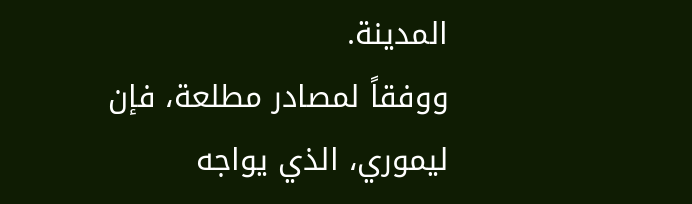المدينة.
ووفقاً لمصادر مطلعة، فإن ليموري، الذي يواجه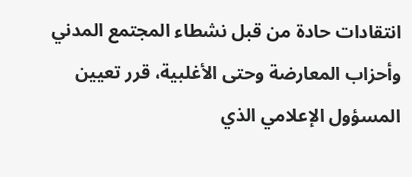انتقادات حادة من قبل نشطاء المجتمع المدني وأحزاب المعارضة وحتى الأغلبية، قرر تعيين المسؤول الإعلامي الذي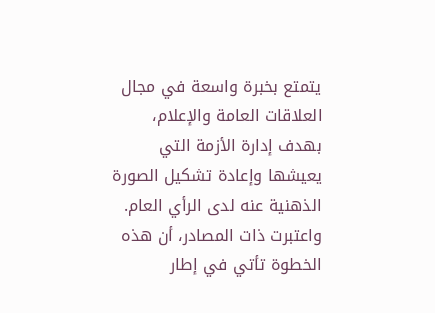يتمتع بخبرة واسعة في مجال العلاقات العامة والإعلام، بهدف إدارة الأزمة التي يعيشها وإعادة تشكيل الصورة الذهنية عنه لدى الرأي العام.
واعتبرت ذات المصادر، أن هذه الخطوة تأتي في إطار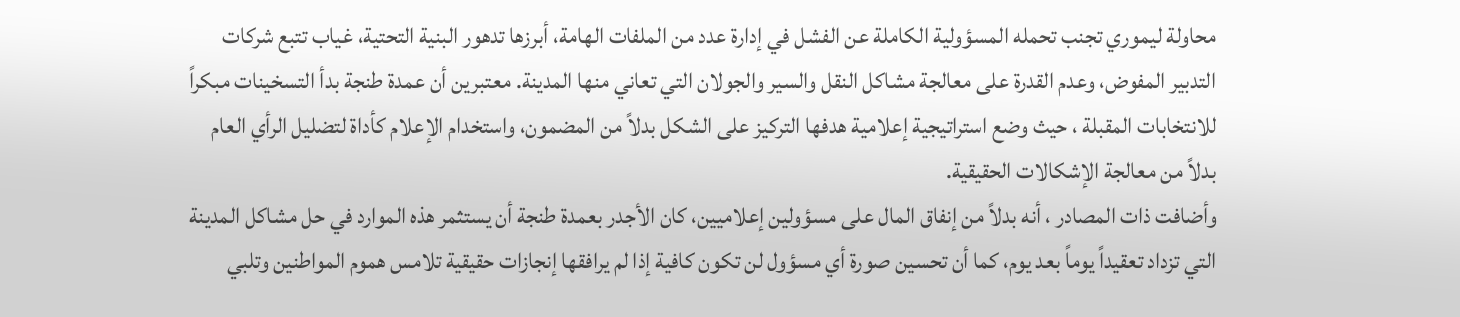محاولة ليموري تجنب تحمله المسؤولية الكاملة عن الفشل في إدارة عدد من الملفات الهامة، أبرزها تدهور البنية التحتية، غياب تتبع شركات التدبير المفوض، وعدم القدرة على معالجة مشاكل النقل والسير والجولان التي تعاني منها المدينة. معتبرين أن عمدة طنجة بدأ التسخينات مبكراً للانتخابات المقبلة ، حيث وضع استراتيجية إعلامية هدفها التركيز على الشكل بدلاً من المضمون، واستخدام الإعلام كأداة لتضليل الرأي العام بدلاً من معالجة الإشكالات الحقيقية.
وأضافت ذات المصادر ، أنه بدلاً من إنفاق المال على مسؤولين إعلاميين، كان الأجدر بعمدة طنجة أن يستثمر هذه الموارد في حل مشاكل المدينة التي تزداد تعقيداً يوماً بعد يوم، كما أن تحسين صورة أي مسؤول لن تكون كافية إذا لم يرافقها إنجازات حقيقية تلامس هموم المواطنين وتلبي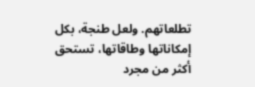تطلعاتهم. ولعل طنجة، بكل إمكاناتها وطاقاتها، تستحق أكثر من مجرد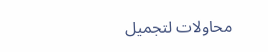محاولات لتجميل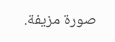صورة مزيفة.